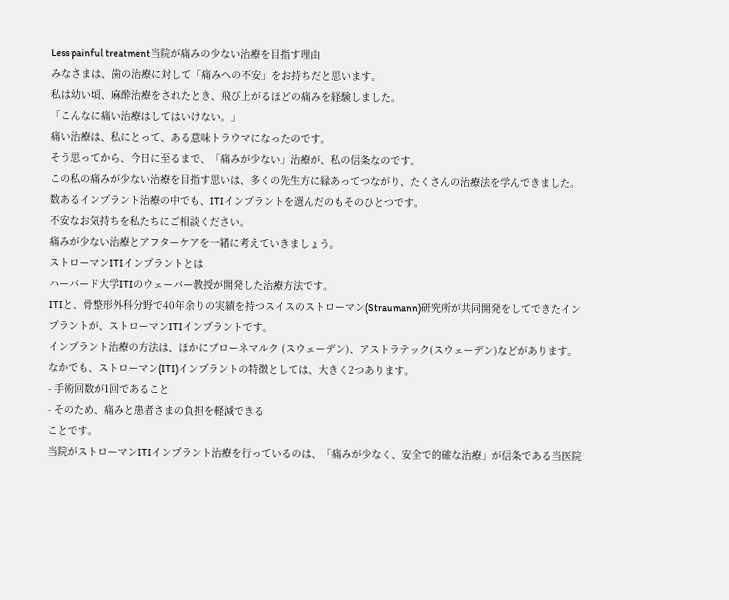Less painful treatment当院が痛みの少ない治療を目指す理由
みなさまは、歯の治療に対して「痛みへの不安」をお持ちだと思います。
私は幼い頃、麻酔治療をされたとき、飛び上がるほどの痛みを経験しました。
「こんなに痛い治療はしてはいけない。」
痛い治療は、私にとって、ある意味トラウマになったのです。
そう思ってから、今日に至るまで、「痛みが少ない」治療が、私の信条なのです。
この私の痛みが少ない治療を目指す思いは、多くの先生方に縁あってつながり、たくさんの治療法を学んできました。
数あるインプラント治療の中でも、ITIインプラントを選んだのもそのひとつです。
不安なお気持ちを私たちにご相談ください。
痛みが少ない治療とアフターケアを一緒に考えていきましょう。
ストローマンITIインプラントとは
ハーバード大学ITIのウェーバー教授が開発した治療方法です。
ITIと、骨整形外科分野で40年余りの実績を持つスイスのストローマン(Straumann)研究所が共同開発をしてできたインプラントが、ストローマンITIインプラントです。
インプラント治療の方法は、ほかにブローネマルク (スウェーデン)、アストラテック(スウェーデン)などがあります。
なかでも、ストローマン(ITI)インプラントの特徴としては、大きく2つあります。
- 手術回数が1回であること
- そのため、痛みと患者さまの負担を軽減できる
ことです。
当院がストローマンITIインプラント治療を行っているのは、「痛みが少なく、安全で的確な治療」が信条である当医院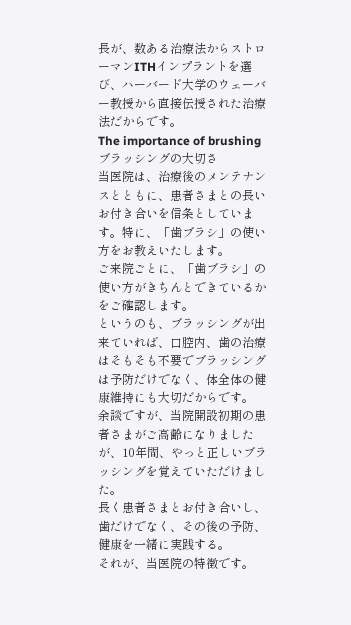長が、数ある治療法からストローマンITHインプラントを選び、ハーバード大学のウェーバー教授から直接伝授された治療法だからです。
The importance of brushingブラッシングの大切さ
当医院は、治療後のメンテナンスとともに、患者さまとの長いお付き合いを信条としています。特に、「歯ブラシ」の使い方をお教えいたします。
ご来院ごとに、「歯ブラシ」の使い方がきちんとできているかをご確認します。
というのも、ブラッシングが出来ていれば、口腔内、歯の治療はそもそも不要でブラッシングは予防だけでなく、体全体の健康維持にも大切だからです。
余談ですが、当院開設初期の患者さまがご高齢になりましたが、10年間、やっと正しいブラッシングを覚えていただけました。
長く患者さまとお付き合いし、歯だけでなく、その後の予防、健康を一緒に実践する。
それが、当医院の特徴です。